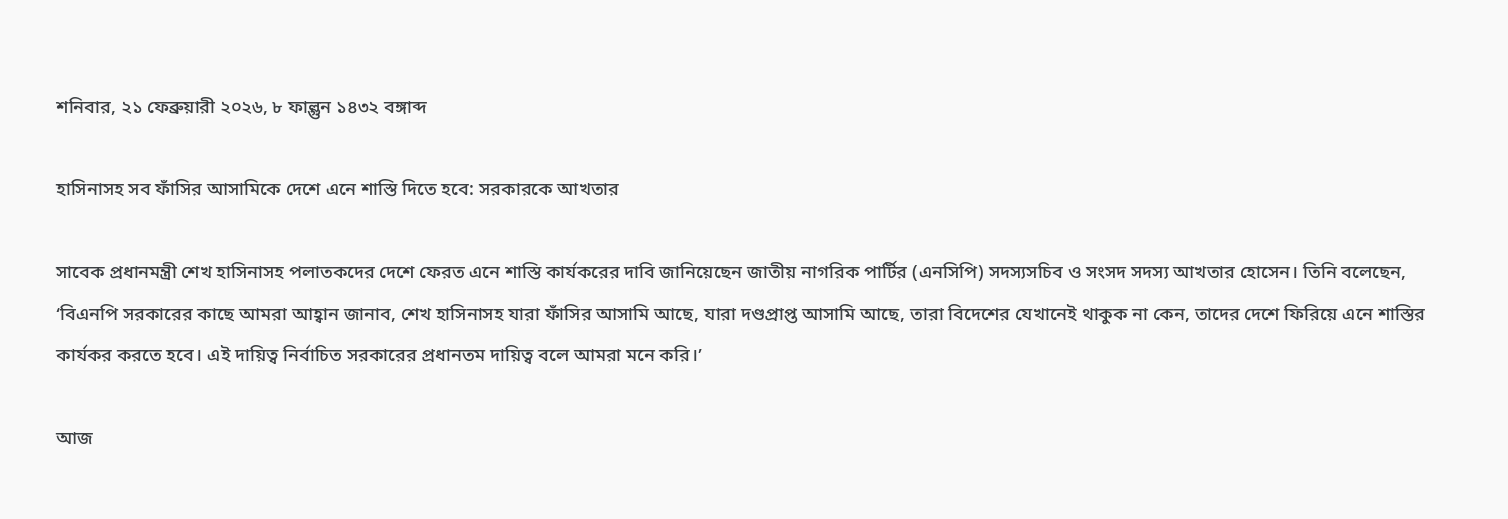শনিবার, ২১ ফেব্রুয়ারী ২০২৬, ৮ ফাল্গুন ১৪৩২ বঙ্গাব্দ

হাসিনাসহ সব ফাঁসির আসামিকে দেশে এনে শাস্তি দিতে হবে: সরকারকে আখতার

সাবেক প্রধানমন্ত্রী শেখ হাসিনাসহ পলাতকদের দেশে ফেরত এনে শাস্তি কার্যকরের দাবি জানিয়েছেন জাতীয় নাগরিক পার্টির (এনসিপি) সদস্যসচিব ও সংসদ সদস্য আখতার হোসেন। তিনি বলেছেন, ‘বিএনপি সরকারের কাছে আমরা আহ্বান জানাব, শেখ হাসিনাসহ যারা ফাঁসির আসামি আছে, যারা দণ্ডপ্রাপ্ত আসামি আছে, তারা বিদেশের যেখানেই থাকুক না কেন, তাদের দেশে ফিরিয়ে এনে শাস্তির কার্যকর করতে হবে। এই দায়িত্ব নির্বাচিত সরকারের প্রধানতম দায়িত্ব বলে আমরা মনে করি।’

আজ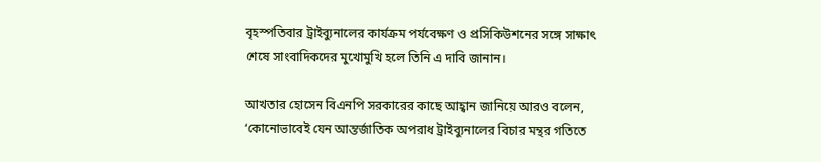বৃহস্পতিবার ট্রাইব্যুনালের কার্যক্রম পর্যবেক্ষণ ও প্রসিকিউশনের সঙ্গে সাক্ষাৎ শেষে সাংবাদিকদের মুখোমুখি হলে তিনি এ দাবি জানান।

আখতার হোসেন বিএনপি সরকারের কাছে আহ্বান জানিয়ে আরও বলেন, ‘কোনোভাবেই যেন আন্তর্জাতিক অপরাধ ট্রাইব্যুনালের বিচার মন্থর গতিতে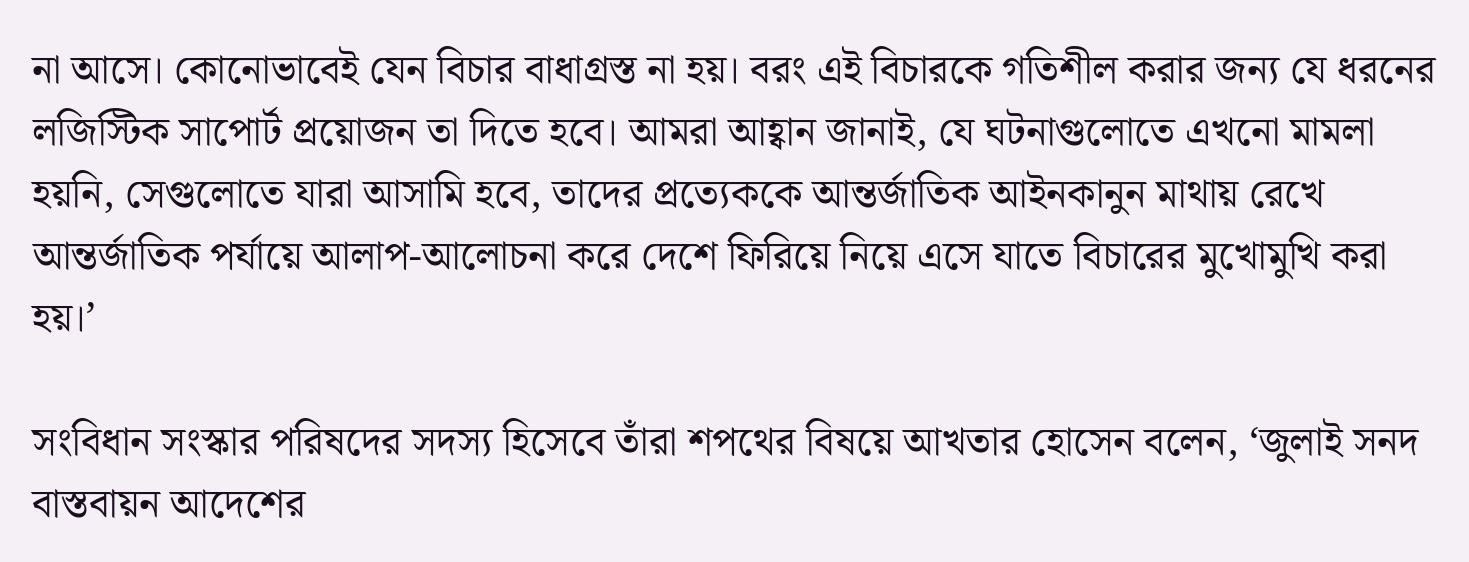না আসে। কোনোভাবেই যেন বিচার বাধাগ্রস্ত না হয়। বরং এই বিচারকে গতিশীল করার জন্য যে ধরনের লজিস্টিক সাপোর্ট প্রয়োজন তা দিতে হবে। আমরা আহ্বান জানাই, যে ঘটনাগুলোতে এখনো মামলা হয়নি, সেগুলোতে যারা আসামি হবে, তাদের প্রত্যেককে আন্তর্জাতিক আইনকানুন মাথায় রেখে আন্তর্জাতিক পর্যায়ে আলাপ-আলোচনা করে দেশে ফিরিয়ে নিয়ে এসে যাতে বিচারের মুখোমুখি করা হয়।’

সংবিধান সংস্কার পরিষদের সদস্য হিসেবে তাঁরা শপথের বিষয়ে আখতার হোসেন বলেন, ‘জুলাই সনদ বাস্তবায়ন আদেশের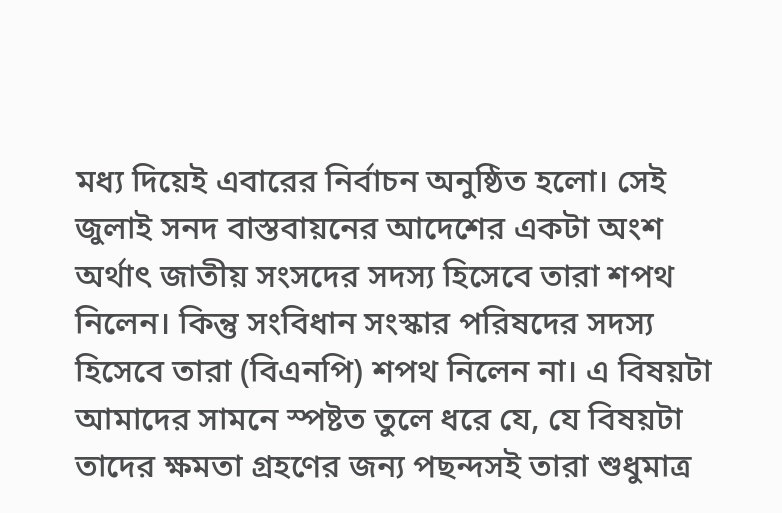মধ্য দিয়েই এবারের নির্বাচন অনুষ্ঠিত হলো। সেই জুলাই সনদ বাস্তবায়নের আদেশের একটা অংশ অর্থাৎ জাতীয় সংসদের সদস্য হিসেবে তারা শপথ নিলেন। কিন্তু সংবিধান সংস্কার পরিষদের সদস্য হিসেবে তারা (বিএনপি) শপথ নিলেন না। এ বিষয়টা আমাদের সামনে স্পষ্টত তুলে ধরে যে, যে বিষয়টা তাদের ক্ষমতা গ্রহণের জন্য পছন্দসই তারা শুধুমাত্র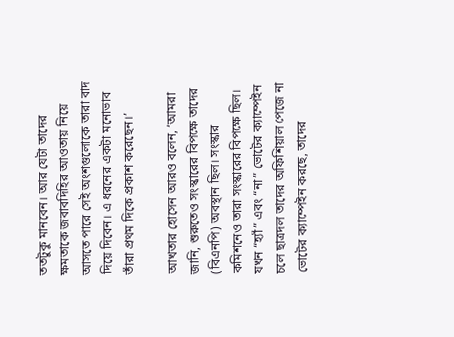ততটুকু মানবেন। আর যেটা তাদের ক্ষমতাকে জবাবদিহির আওতায় নিয়ে আসতে পারে সেই অংশগুলোকে তারা বাদ দিয়ে দিবেন। এ ধরনের একটা মনোভাব তাঁরা প্রথম দিকে প্রকাশ করেছেন।’

আখতার হোসেন আরও বলেন, ‘আমরা জানি, শুরুতেও সংস্কারের বিপক্ষে তাদের (বিএনপি) অবস্থান ছিল। সংস্কার কমিশনেও তারা সংস্কারের বিপক্ষে ছিল। যখন “হ্যাঁ” এবং “না” ভোটের ক্যাম্পেইন চলে ছাত্রদল তাদের অফিশিয়াল পেজে না ভোটের ক্যাম্পেইন করছে, তাদের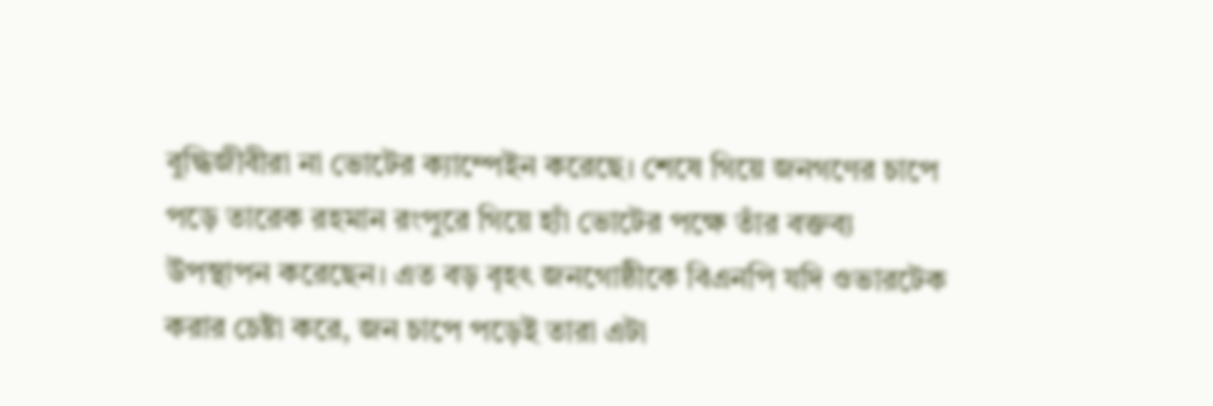বুদ্ধিজীবীরা না ভোটের ক্যাম্পেইন করেছে। শেষে গিয়ে জনগণের চাপে পড়ে তারেক রহমান রংপুরে গিয়ে হ্যাঁ ভোটের পক্ষে তাঁর বক্তব্য উপস্থাপন করেছেন। এত বড় বৃহৎ জনগোষ্ঠীকে বিএনপি যদি ওভারটেক করার চেষ্টা করে, জন চাপে পড়েই তারা এটা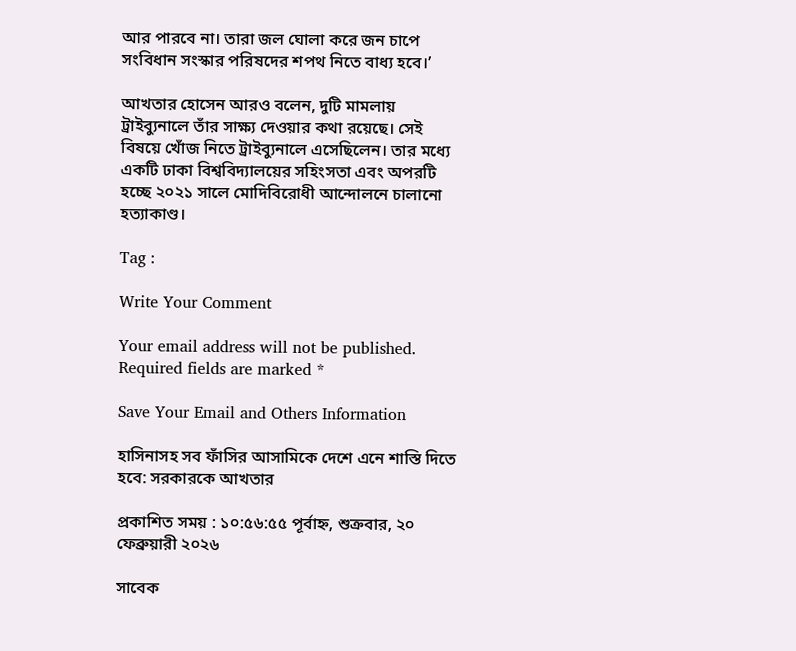আর পারবে না। তারা জল ঘোলা করে জন চাপে সংবিধান সংস্কার পরিষদের শপথ নিতে বাধ্য হবে।’

আখতার হোসেন আরও বলেন, দুটি মামলায় ট্রাইব্যুনালে তাঁর সাক্ষ্য দেওয়ার কথা রয়েছে। সেই বিষয়ে খোঁজ নিতে ট্রাইব্যুনালে এসেছিলেন। তার মধ্যে একটি ঢাকা বিশ্ববিদ্যালয়ের সহিংসতা এবং অপরটি হচ্ছে ২০২১ সালে মোদিবিরোধী আন্দোলনে চালানো হত্যাকাণ্ড।

Tag :

Write Your Comment

Your email address will not be published. Required fields are marked *

Save Your Email and Others Information

হাসিনাসহ সব ফাঁসির আসামিকে দেশে এনে শাস্তি দিতে হবে: সরকারকে আখতার

প্রকাশিত সময় : ১০:৫৬:৫৫ পূর্বাহ্ন, শুক্রবার, ২০ ফেব্রুয়ারী ২০২৬

সাবেক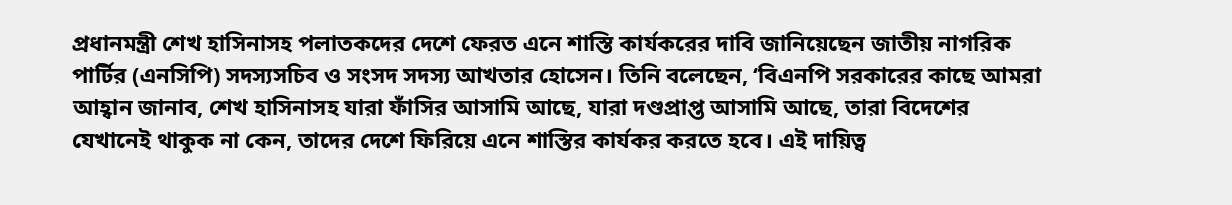প্রধানমন্ত্রী শেখ হাসিনাসহ পলাতকদের দেশে ফেরত এনে শাস্তি কার্যকরের দাবি জানিয়েছেন জাতীয় নাগরিক পার্টির (এনসিপি) সদস্যসচিব ও সংসদ সদস্য আখতার হোসেন। তিনি বলেছেন, ‘বিএনপি সরকারের কাছে আমরা আহ্বান জানাব, শেখ হাসিনাসহ যারা ফাঁসির আসামি আছে, যারা দণ্ডপ্রাপ্ত আসামি আছে, তারা বিদেশের যেখানেই থাকুক না কেন, তাদের দেশে ফিরিয়ে এনে শাস্তির কার্যকর করতে হবে। এই দায়িত্ব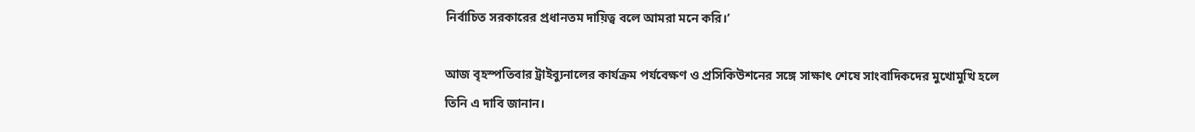নির্বাচিত সরকারের প্রধানতম দায়িত্ব বলে আমরা মনে করি।’

আজ বৃহস্পতিবার ট্রাইব্যুনালের কার্যক্রম পর্যবেক্ষণ ও প্রসিকিউশনের সঙ্গে সাক্ষাৎ শেষে সাংবাদিকদের মুখোমুখি হলে তিনি এ দাবি জানান।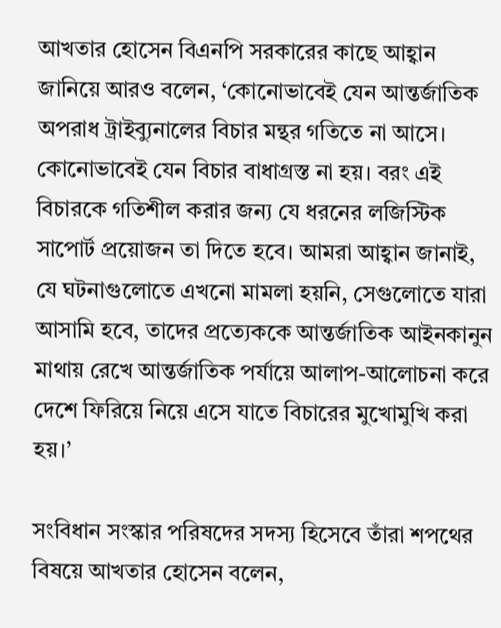আখতার হোসেন বিএনপি সরকারের কাছে আহ্বান জানিয়ে আরও বলেন, ‘কোনোভাবেই যেন আন্তর্জাতিক অপরাধ ট্রাইব্যুনালের বিচার মন্থর গতিতে না আসে। কোনোভাবেই যেন বিচার বাধাগ্রস্ত না হয়। বরং এই বিচারকে গতিশীল করার জন্য যে ধরনের লজিস্টিক সাপোর্ট প্রয়োজন তা দিতে হবে। আমরা আহ্বান জানাই, যে ঘটনাগুলোতে এখনো মামলা হয়নি, সেগুলোতে যারা আসামি হবে, তাদের প্রত্যেককে আন্তর্জাতিক আইনকানুন মাথায় রেখে আন্তর্জাতিক পর্যায়ে আলাপ-আলোচনা করে দেশে ফিরিয়ে নিয়ে এসে যাতে বিচারের মুখোমুখি করা হয়।’

সংবিধান সংস্কার পরিষদের সদস্য হিসেবে তাঁরা শপথের বিষয়ে আখতার হোসেন বলেন,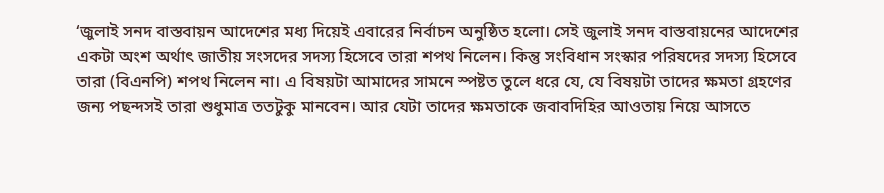‘জুলাই সনদ বাস্তবায়ন আদেশের মধ্য দিয়েই এবারের নির্বাচন অনুষ্ঠিত হলো। সেই জুলাই সনদ বাস্তবায়নের আদেশের একটা অংশ অর্থাৎ জাতীয় সংসদের সদস্য হিসেবে তারা শপথ নিলেন। কিন্তু সংবিধান সংস্কার পরিষদের সদস্য হিসেবে তারা (বিএনপি) শপথ নিলেন না। এ বিষয়টা আমাদের সামনে স্পষ্টত তুলে ধরে যে, যে বিষয়টা তাদের ক্ষমতা গ্রহণের জন্য পছন্দসই তারা শুধুমাত্র ততটুকু মানবেন। আর যেটা তাদের ক্ষমতাকে জবাবদিহির আওতায় নিয়ে আসতে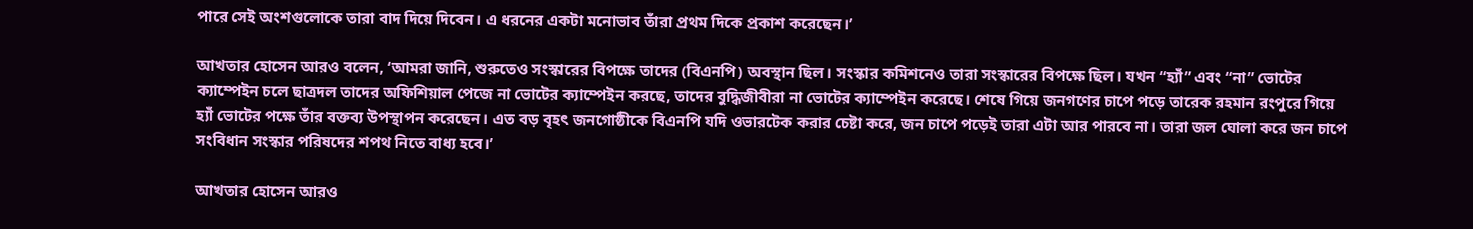পারে সেই অংশগুলোকে তারা বাদ দিয়ে দিবেন। এ ধরনের একটা মনোভাব তাঁরা প্রথম দিকে প্রকাশ করেছেন।’

আখতার হোসেন আরও বলেন, ‘আমরা জানি, শুরুতেও সংস্কারের বিপক্ষে তাদের (বিএনপি) অবস্থান ছিল। সংস্কার কমিশনেও তারা সংস্কারের বিপক্ষে ছিল। যখন “হ্যাঁ” এবং “না” ভোটের ক্যাম্পেইন চলে ছাত্রদল তাদের অফিশিয়াল পেজে না ভোটের ক্যাম্পেইন করছে, তাদের বুদ্ধিজীবীরা না ভোটের ক্যাম্পেইন করেছে। শেষে গিয়ে জনগণের চাপে পড়ে তারেক রহমান রংপুরে গিয়ে হ্যাঁ ভোটের পক্ষে তাঁর বক্তব্য উপস্থাপন করেছেন। এত বড় বৃহৎ জনগোষ্ঠীকে বিএনপি যদি ওভারটেক করার চেষ্টা করে, জন চাপে পড়েই তারা এটা আর পারবে না। তারা জল ঘোলা করে জন চাপে সংবিধান সংস্কার পরিষদের শপথ নিতে বাধ্য হবে।’

আখতার হোসেন আরও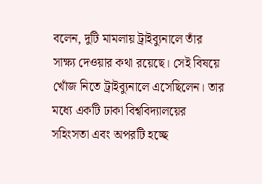বলেন, দুটি মামলায় ট্রাইব্যুনালে তাঁর সাক্ষ্য দেওয়ার কথা রয়েছে। সেই বিষয়ে খোঁজ নিতে ট্রাইব্যুনালে এসেছিলেন। তার মধ্যে একটি ঢাকা বিশ্ববিদ্যালয়ের সহিংসতা এবং অপরটি হচ্ছে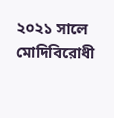২০২১ সালে মোদিবিরোধী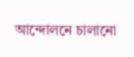আন্দোলনে চালানো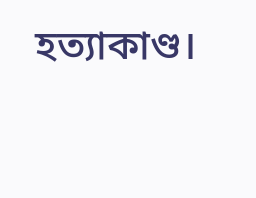হত্যাকাণ্ড।